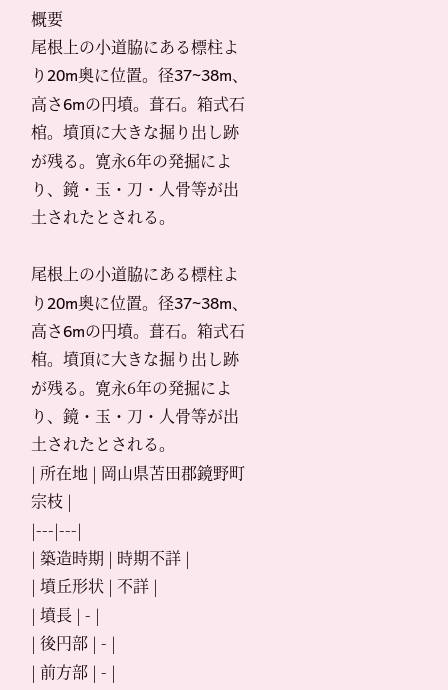概要
尾根上の小道脇にある標柱より20m奥に位置。径37~38m、高さ6mの円墳。葺石。箱式石棺。墳頂に大きな掘り出し跡が残る。寛永6年の発掘により、鏡・玉・刀・人骨等が出土されたとされる。

尾根上の小道脇にある標柱より20m奥に位置。径37~38m、高さ6mの円墳。葺石。箱式石棺。墳頂に大きな掘り出し跡が残る。寛永6年の発掘により、鏡・玉・刀・人骨等が出土されたとされる。
| 所在地 | 岡山県苫田郡鏡野町宗枝 |
|---|---|
| 築造時期 | 時期不詳 |
| 墳丘形状 | 不詳 |
| 墳長 | - |
| 後円部 | - |
| 前方部 | - |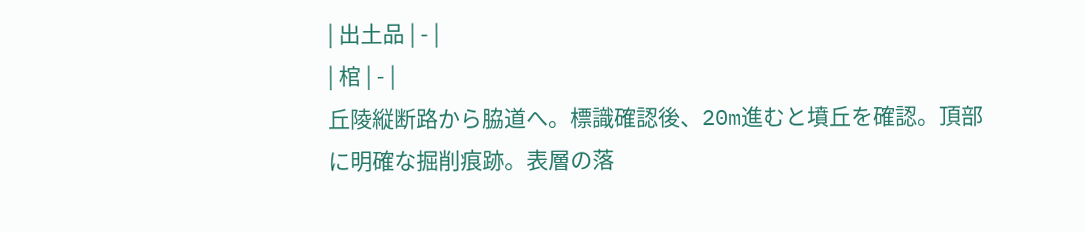| 出土品 | - |
| 棺 | - |
丘陵縦断路から脇道へ。標識確認後、20m進むと墳丘を確認。頂部に明確な掘削痕跡。表層の落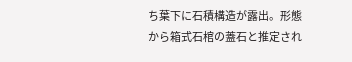ち葉下に石積構造が露出。形態から箱式石棺の蓋石と推定され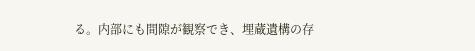る。内部にも間隙が観察でき、埋蔵遺構の存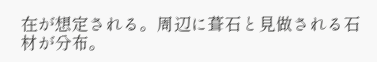在が想定される。周辺に葺石と見做される石材が分布。